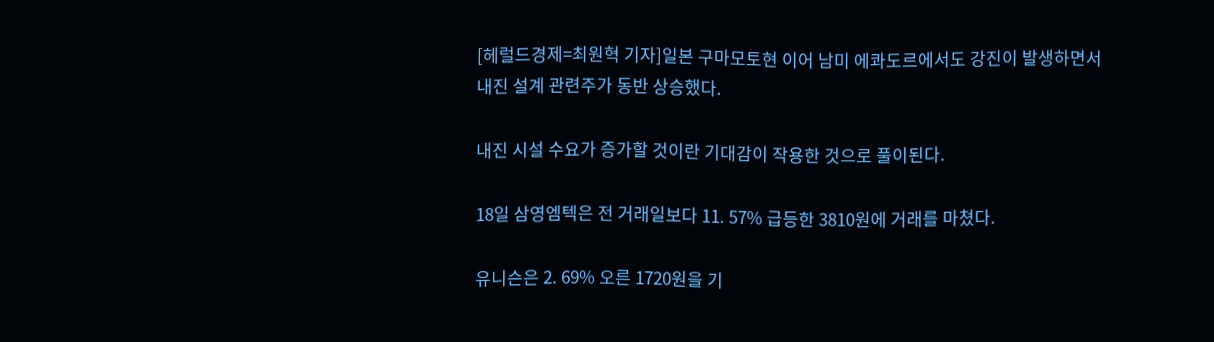[헤럴드경제=최원혁 기자]일본 구마모토현 이어 남미 에콰도르에서도 강진이 발생하면서 내진 설계 관련주가 동반 상승했다.

내진 시설 수요가 증가할 것이란 기대감이 작용한 것으로 풀이된다.

18일 삼영엠텍은 전 거래일보다 11. 57% 급등한 3810원에 거래를 마쳤다.

유니슨은 2. 69% 오른 1720원을 기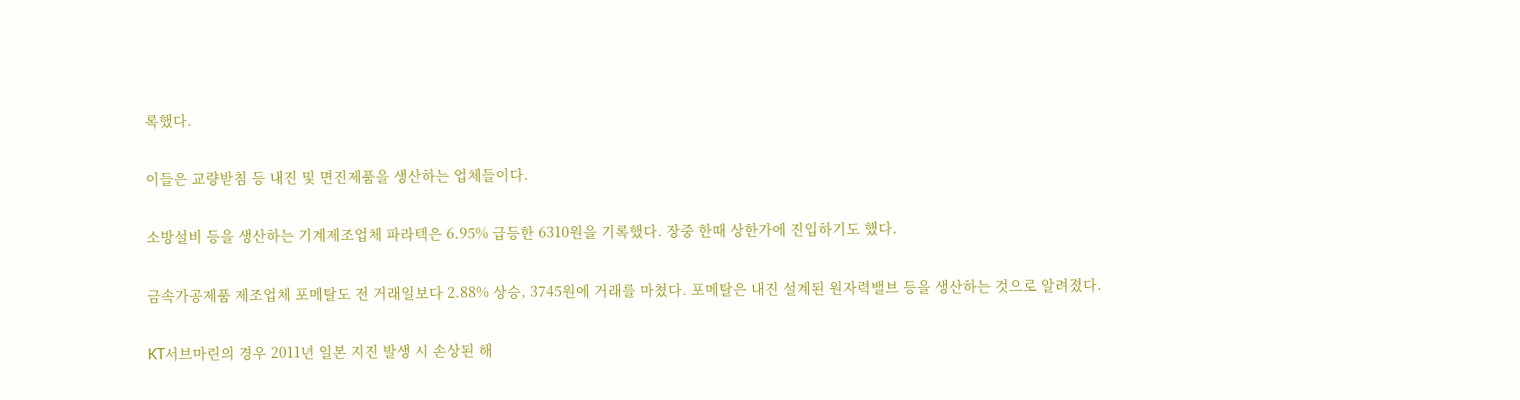록했다.

이들은 교량받침 등 내진 및 면진제품을 생산하는 업체들이다.

소방설비 등을 생산하는 기계제조업체 파라텍은 6.95% 급등한 6310원을 기록했다. 장중 한때 상한가에 진입하기도 했다.

금속가공제품 제조업체 포메탈도 전 거래일보다 2.88% 상승, 3745원에 거래를 마쳤다. 포메탈은 내진 설계된 원자력밸브 등을 생산하는 것으로 알려졌다.

KT서브마린의 경우 2011년 일본 지진 발생 시 손상된 해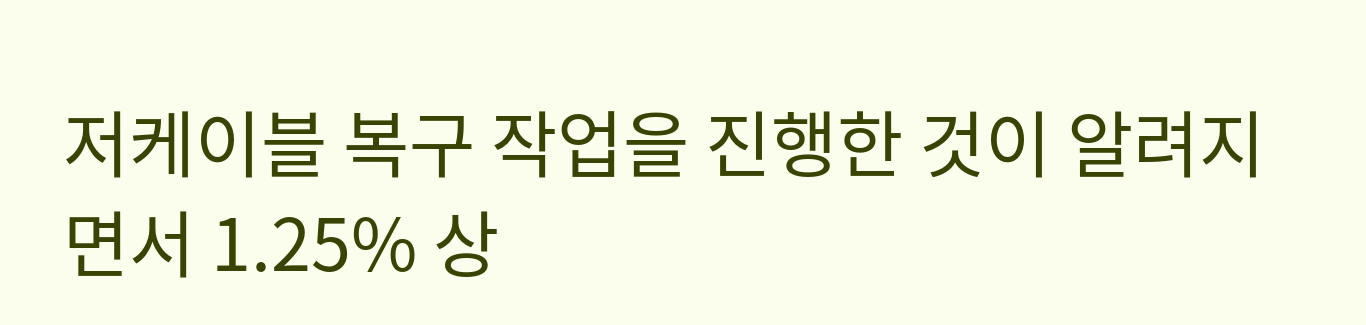저케이블 복구 작업을 진행한 것이 알려지면서 1.25% 상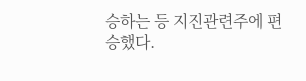승하는 등 지진관련주에 편승했다.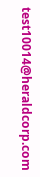test10014@heraldcorp.com